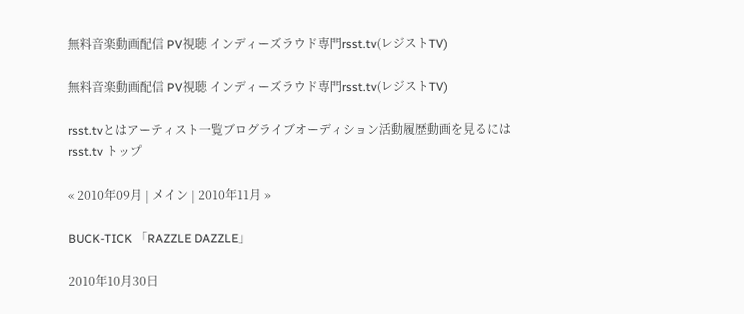無料音楽動画配信 PV視聴 インディーズラウド専門rsst.tv(レジストTV)

無料音楽動画配信 PV視聴 インディーズラウド専門rsst.tv(レジストTV)

rsst.tvとはアーティスト一覧ブログライブオーディション活動履歴動画を見るには
rsst.tv トップ

« 2010年09月 | メイン | 2010年11月 »

BUCK-TICK 「RAZZLE DAZZLE」

2010年10月30日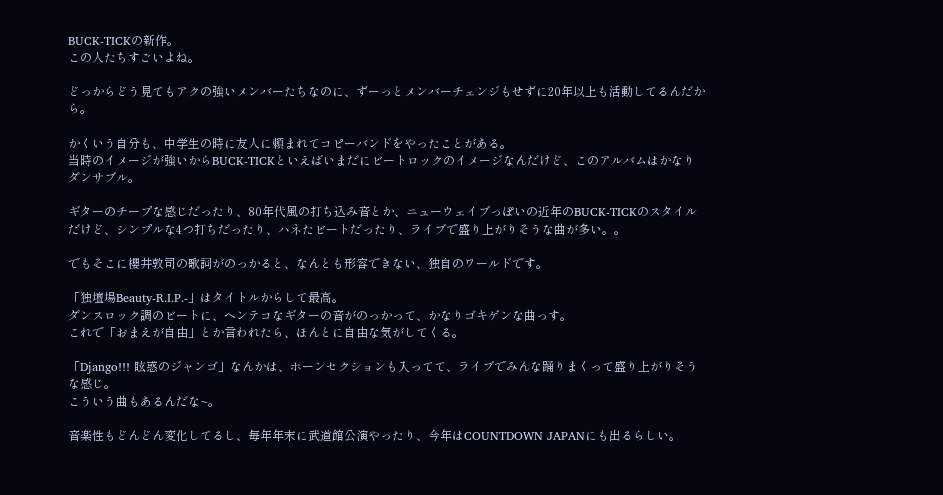BUCK-TICKの新作。
この人たちすごいよね。

どっからどう見てもアクの強いメンバーたちなのに、ずーっとメンバーチェンジもせずに20年以上も活動してるんだから。

かくいう自分も、中学生の時に友人に頼まれてコピーバンドをやったことがある。
当時のイメージが強いからBUCK-TICKといえばいまだにビートロックのイメージなんだけど、このアルバムはかなりダンサブル。

ギターのチープな感じだったり、80年代風の打ち込み音とか、ニューウェイブっぽいの近年のBUCK-TICKのスタイルだけど、シンプルな4つ打ちだったり、ハネたビートだったり、ライブで盛り上がりそうな曲が多い。。

でもそこに櫻井敦司の歌詞がのっかると、なんとも形容できない、独自のワールドです。

「独壇場Beauty-R.I.P.-」はタイトルからして最高。
ダンスロック調のビートに、ヘンテコなギターの音がのっかって、かなりゴキゲンな曲っす。
これで「おまえが自由」とか言われたら、ほんとに自由な気がしてくる。

「Django!!! 眩惑のジャンゴ」なんかは、ホーンセクションも入ってて、ライブでみんな踊りまくって盛り上がりそうな感じ。
こういう曲もあるんだな~。

音楽性もどんどん変化してるし、毎年年末に武道館公演やったり、今年はCOUNTDOWN JAPANにも出るらしい。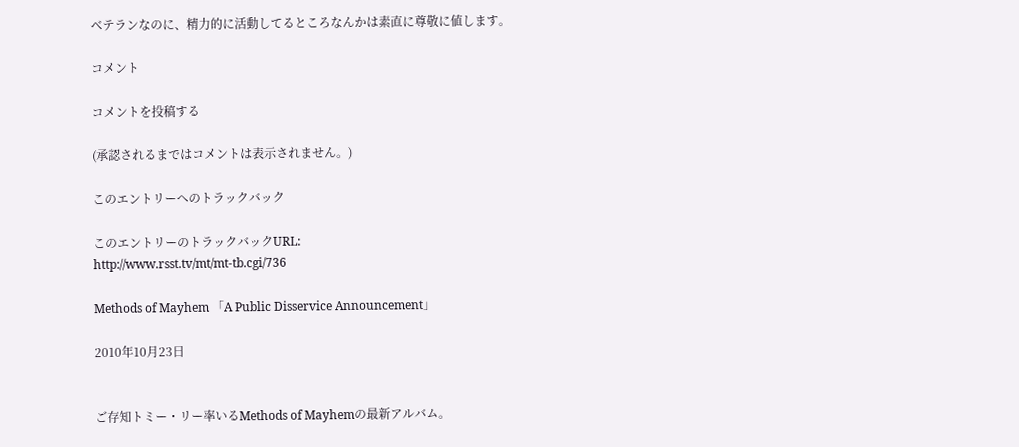ベテランなのに、精力的に活動してるところなんかは素直に尊敬に値します。

コメント

コメントを投稿する

(承認されるまではコメントは表示されません。)

このエントリーへのトラックバック

このエントリーのトラックバックURL:
http://www.rsst.tv/mt/mt-tb.cgi/736

Methods of Mayhem 「A Public Disservice Announcement」

2010年10月23日


ご存知トミー・リー率いるMethods of Mayhemの最新アルバム。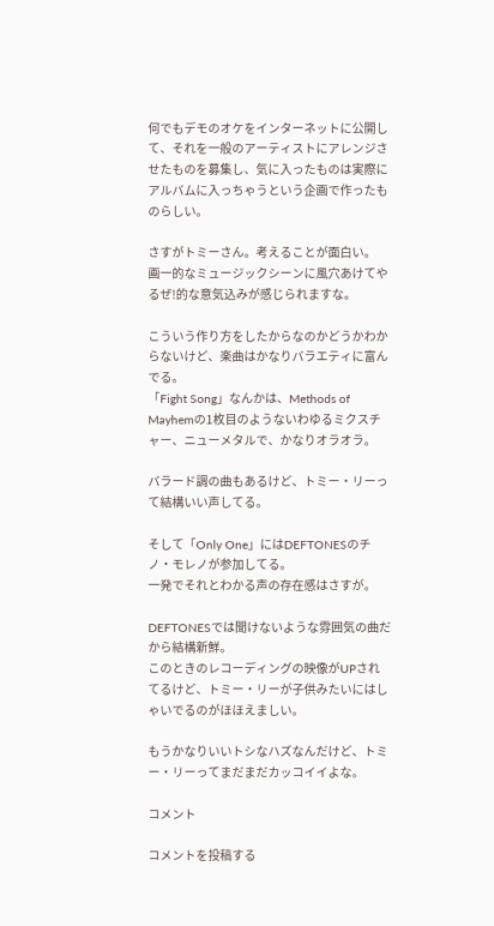何でもデモのオケをインターネットに公開して、それを一般のアーティストにアレンジさせたものを募集し、気に入ったものは実際にアルバムに入っちゃうという企画で作ったものらしい。

さすがトミーさん。考えることが面白い。
画一的なミュージックシーンに風穴あけてやるぜ!的な意気込みが感じられますな。

こういう作り方をしたからなのかどうかわからないけど、楽曲はかなりバラエティに富んでる。
「Fight Song」なんかは、Methods of Mayhemの1枚目のようないわゆるミクスチャー、ニューメタルで、かなりオラオラ。

バラード調の曲もあるけど、トミー・リーって結構いい声してる。

そして「Only One」にはDEFTONESのチノ・モレノが参加してる。
一発でそれとわかる声の存在感はさすが。

DEFTONESでは聞けないような雰囲気の曲だから結構新鮮。
このときのレコーディングの映像がUPされてるけど、トミー・リーが子供みたいにはしゃいでるのがほほえましい。

もうかなりいいトシなハズなんだけど、トミー・リーってまだまだカッコイイよな。

コメント

コメントを投稿する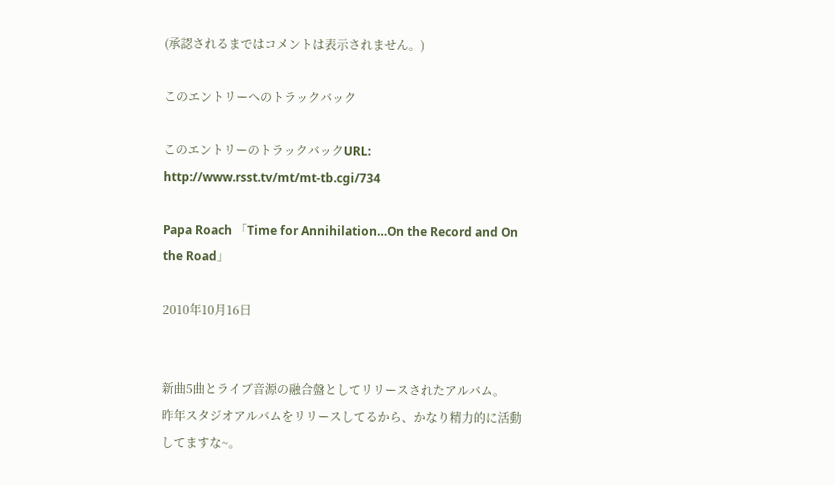(承認されるまではコメントは表示されません。)

このエントリーへのトラックバック

このエントリーのトラックバックURL:
http://www.rsst.tv/mt/mt-tb.cgi/734

Papa Roach 「Time for Annihilation…On the Record and On the Road」

2010年10月16日


新曲5曲とライブ音源の融合盤としてリリースされたアルバム。
昨年スタジオアルバムをリリースしてるから、かなり精力的に活動してますな~。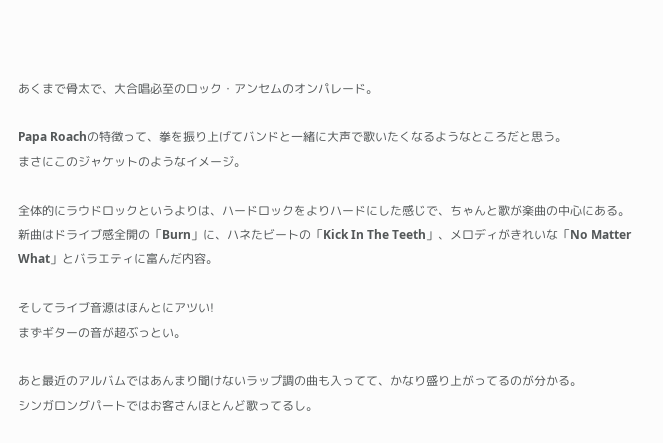あくまで骨太で、大合唱必至のロック・アンセムのオンパレード。

Papa Roachの特徴って、拳を振り上げてバンドと一緒に大声で歌いたくなるようなところだと思う。
まさにこのジャケットのようなイメージ。

全体的にラウドロックというよりは、ハードロックをよりハードにした感じで、ちゃんと歌が楽曲の中心にある。
新曲はドライブ感全開の「Burn」に、ハネたビートの「Kick In The Teeth」、メロディがきれいな「No Matter What」とバラエティに富んだ内容。

そしてライブ音源はほんとにアツい!
まずギターの音が超ぶっとい。

あと最近のアルバムではあんまり聞けないラップ調の曲も入ってて、かなり盛り上がってるのが分かる。
シンガロングパートではお客さんほとんど歌ってるし。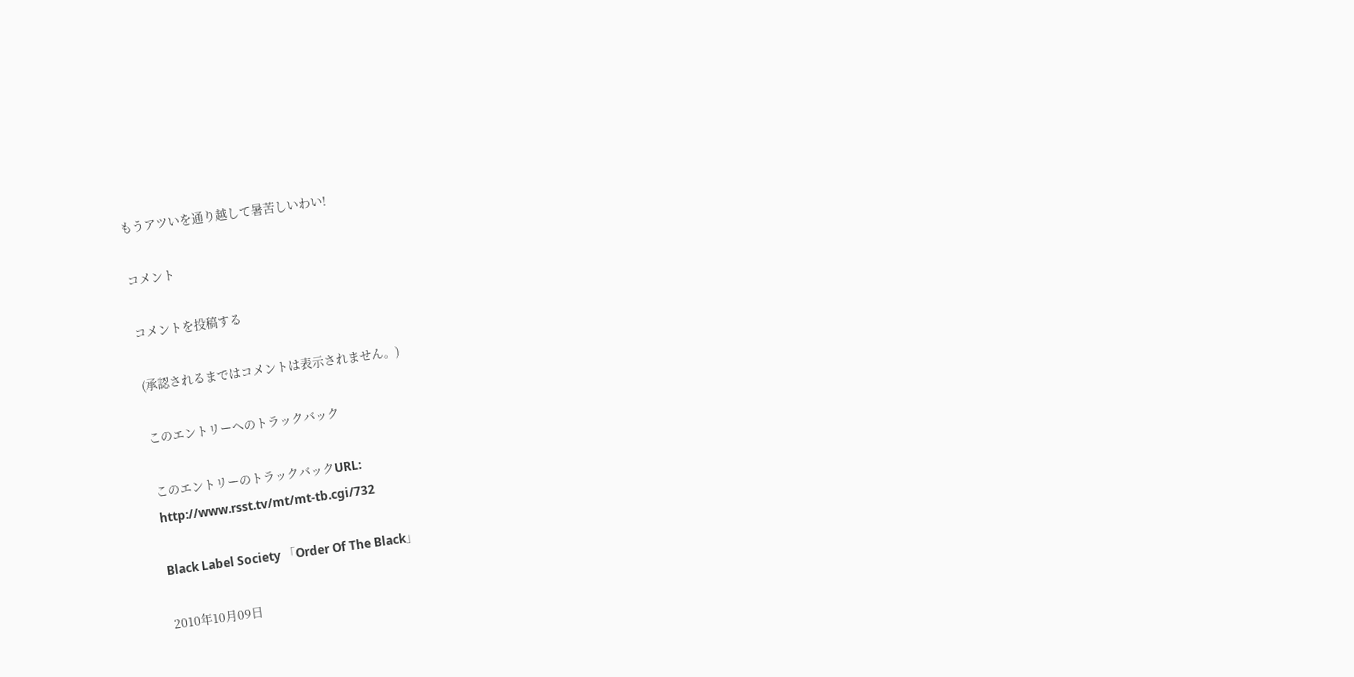もうアツいを通り越して暑苦しいわい!

コメント

コメントを投稿する

(承認されるまではコメントは表示されません。)

このエントリーへのトラックバック

このエントリーのトラックバックURL:
http://www.rsst.tv/mt/mt-tb.cgi/732

Black Label Society 「Order Of The Black」

2010年10月09日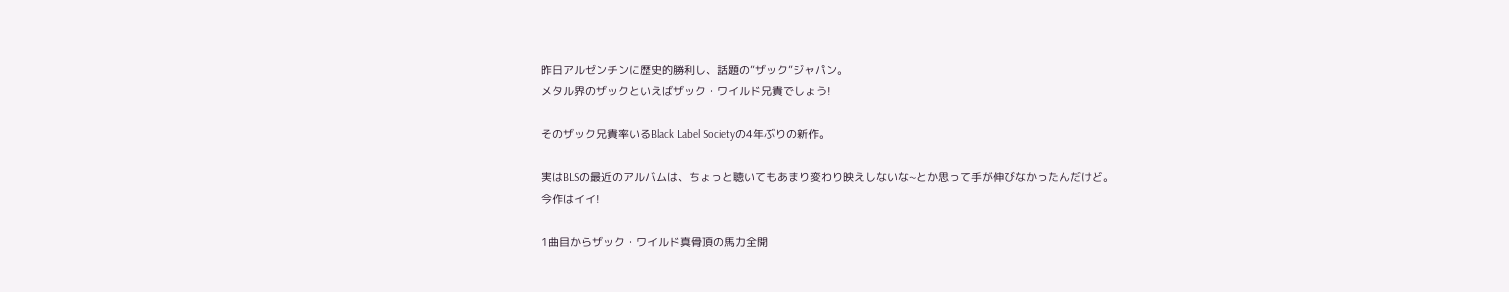昨日アルゼンチンに歴史的勝利し、話題の”ザック”ジャパン。
メタル界のザックといえばザック・ワイルド兄貴でしょう!

そのザック兄貴率いるBlack Label Societyの4年ぶりの新作。

実はBLSの最近のアルバムは、ちょっと聴いてもあまり変わり映えしないな~とか思って手が伸びなかったんだけど。
今作はイイ!

1曲目からザック・ワイルド真骨頂の馬力全開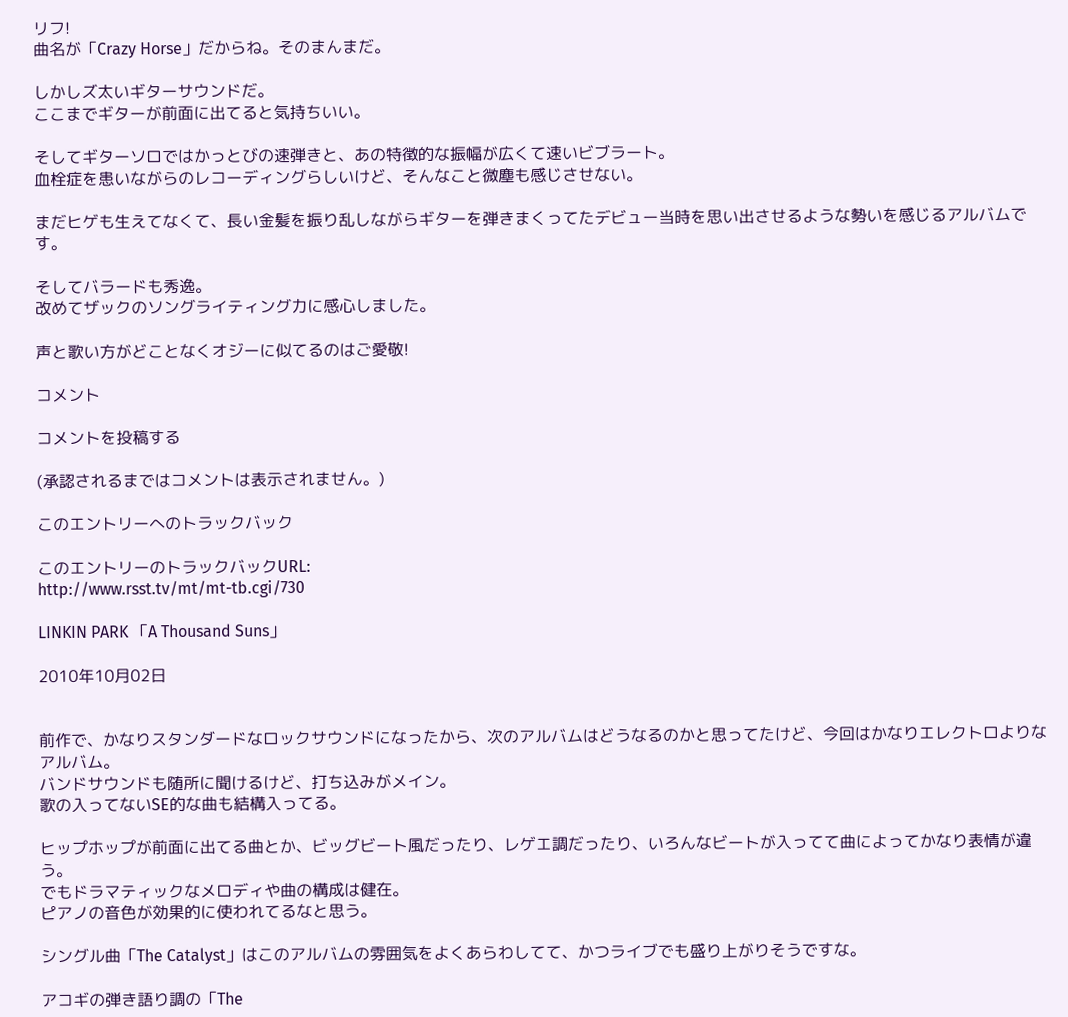リフ!
曲名が「Crazy Horse」だからね。そのまんまだ。

しかしズ太いギターサウンドだ。
ここまでギターが前面に出てると気持ちいい。

そしてギターソロではかっとびの速弾きと、あの特徴的な振幅が広くて速いビブラート。
血栓症を患いながらのレコーディングらしいけど、そんなこと微塵も感じさせない。

まだヒゲも生えてなくて、長い金髪を振り乱しながらギターを弾きまくってたデビュー当時を思い出させるような勢いを感じるアルバムです。

そしてバラードも秀逸。
改めてザックのソングライティング力に感心しました。

声と歌い方がどことなくオジーに似てるのはご愛敬!

コメント

コメントを投稿する

(承認されるまではコメントは表示されません。)

このエントリーへのトラックバック

このエントリーのトラックバックURL:
http://www.rsst.tv/mt/mt-tb.cgi/730

LINKIN PARK 「A Thousand Suns」

2010年10月02日


前作で、かなりスタンダードなロックサウンドになったから、次のアルバムはどうなるのかと思ってたけど、今回はかなりエレクトロよりなアルバム。
バンドサウンドも随所に聞けるけど、打ち込みがメイン。
歌の入ってないSE的な曲も結構入ってる。

ヒップホップが前面に出てる曲とか、ビッグビート風だったり、レゲエ調だったり、いろんなビートが入ってて曲によってかなり表情が違う。
でもドラマティックなメロディや曲の構成は健在。
ピアノの音色が効果的に使われてるなと思う。

シングル曲「The Catalyst」はこのアルバムの雰囲気をよくあらわしてて、かつライブでも盛り上がりそうですな。

アコギの弾き語り調の「The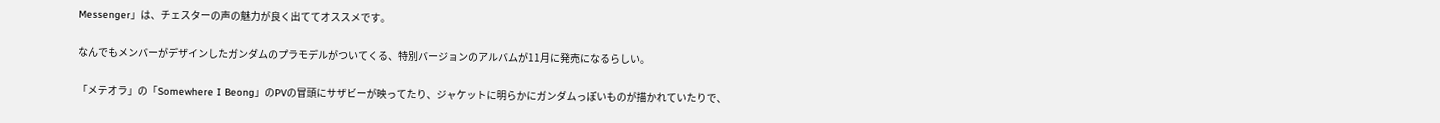Messenger」は、チェスターの声の魅力が良く出ててオススメです。

なんでもメンバーがデザインしたガンダムのプラモデルがついてくる、特別バージョンのアルバムが11月に発売になるらしい。

「メテオラ」の「Somewhere I Beong」のPVの冒頭にサザビーが映ってたり、ジャケットに明らかにガンダムっぽいものが描かれていたりで、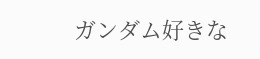ガンダム好きな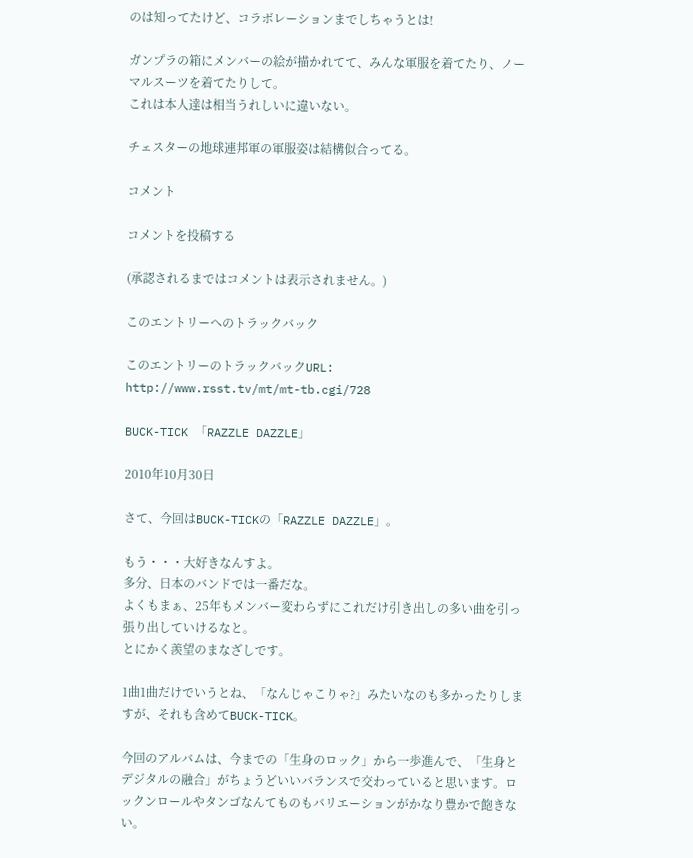のは知ってたけど、コラボレーションまでしちゃうとは!

ガンプラの箱にメンバーの絵が描かれてて、みんな軍服を着てたり、ノーマルスーツを着てたりして。
これは本人達は相当うれしいに違いない。

チェスターの地球連邦軍の軍服姿は結構似合ってる。

コメント

コメントを投稿する

(承認されるまではコメントは表示されません。)

このエントリーへのトラックバック

このエントリーのトラックバックURL:
http://www.rsst.tv/mt/mt-tb.cgi/728

BUCK-TICK 「RAZZLE DAZZLE」

2010年10月30日

さて、今回はBUCK-TICKの「RAZZLE DAZZLE」。

もう・・・大好きなんすよ。
多分、日本のバンドでは一番だな。
よくもまぁ、25年もメンバー変わらずにこれだけ引き出しの多い曲を引っ張り出していけるなと。
とにかく羨望のまなざしです。

1曲1曲だけでいうとね、「なんじゃこりゃ?」みたいなのも多かったりしますが、それも含めてBUCK-TICK。

今回のアルバムは、今までの「生身のロック」から一歩進んで、「生身とデジタルの融合」がちょうどいいバランスで交わっていると思います。ロックンロールやタンゴなんてものもバリエーションがかなり豊かで飽きない。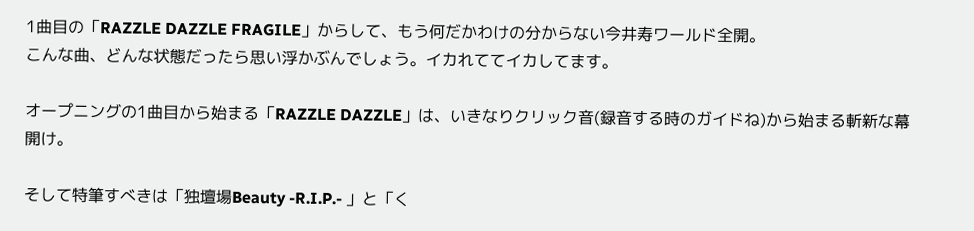1曲目の「RAZZLE DAZZLE FRAGILE」からして、もう何だかわけの分からない今井寿ワールド全開。
こんな曲、どんな状態だったら思い浮かぶんでしょう。イカれててイカしてます。

オープニングの1曲目から始まる「RAZZLE DAZZLE」は、いきなりクリック音(録音する時のガイドね)から始まる斬新な幕開け。

そして特筆すべきは「独壇場Beauty -R.I.P.- 」と「く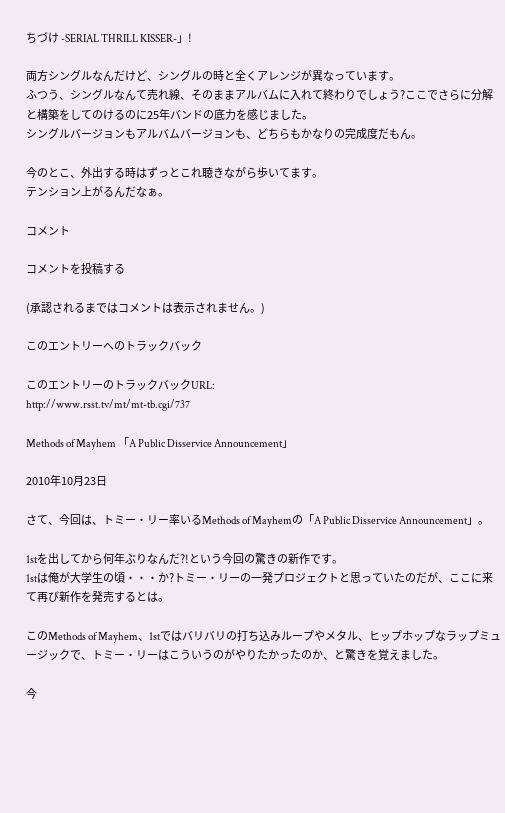ちづけ -SERIAL THRILL KISSER-」!

両方シングルなんだけど、シングルの時と全くアレンジが異なっています。
ふつう、シングルなんて売れ線、そのままアルバムに入れて終わりでしょう?ここでさらに分解と構築をしてのけるのに25年バンドの底力を感じました。
シングルバージョンもアルバムバージョンも、どちらもかなりの完成度だもん。

今のとこ、外出する時はずっとこれ聴きながら歩いてます。
テンション上がるんだなぁ。

コメント

コメントを投稿する

(承認されるまではコメントは表示されません。)

このエントリーへのトラックバック

このエントリーのトラックバックURL:
http://www.rsst.tv/mt/mt-tb.cgi/737

Methods of Mayhem 「A Public Disservice Announcement」

2010年10月23日

さて、今回は、トミー・リー率いるMethods of Mayhemの「A Public Disservice Announcement」。

1stを出してから何年ぶりなんだ?!という今回の驚きの新作です。
1stは俺が大学生の頃・・・か?トミー・リーの一発プロジェクトと思っていたのだが、ここに来て再び新作を発売するとは。

このMethods of Mayhem、1stではバリバリの打ち込みループやメタル、ヒップホップなラップミュージックで、トミー・リーはこういうのがやりたかったのか、と驚きを覚えました。

今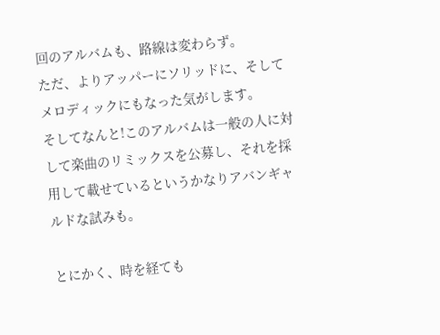回のアルバムも、路線は変わらず。
ただ、よりアッパーにソリッドに、そしてメロディックにもなった気がします。
そしてなんと!このアルバムは一般の人に対して楽曲のリミックスを公募し、それを採用して載せているというかなりアバンギャルドな試みも。

とにかく、時を経ても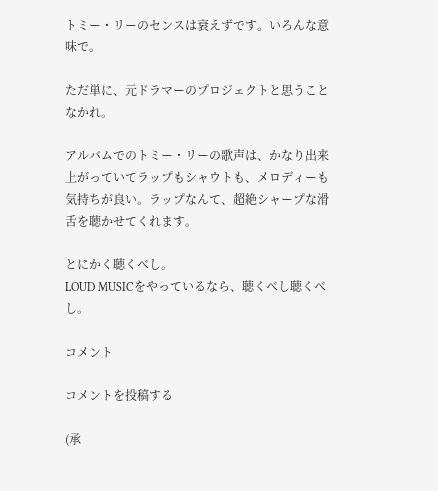トミー・リーのセンスは衰えずです。いろんな意味で。

ただ単に、元ドラマーのプロジェクトと思うことなかれ。

アルバムでのトミー・リーの歌声は、かなり出来上がっていてラップもシャウトも、メロディーも気持ちが良い。ラップなんて、超絶シャープな滑舌を聴かせてくれます。

とにかく聴くべし。
LOUD MUSICをやっているなら、聴くべし聴くべし。

コメント

コメントを投稿する

(承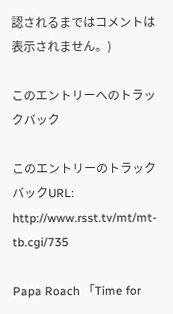認されるまではコメントは表示されません。)

このエントリーへのトラックバック

このエントリーのトラックバックURL:
http://www.rsst.tv/mt/mt-tb.cgi/735

Papa Roach 「Time for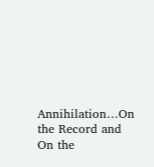Annihilation…On the Record and On the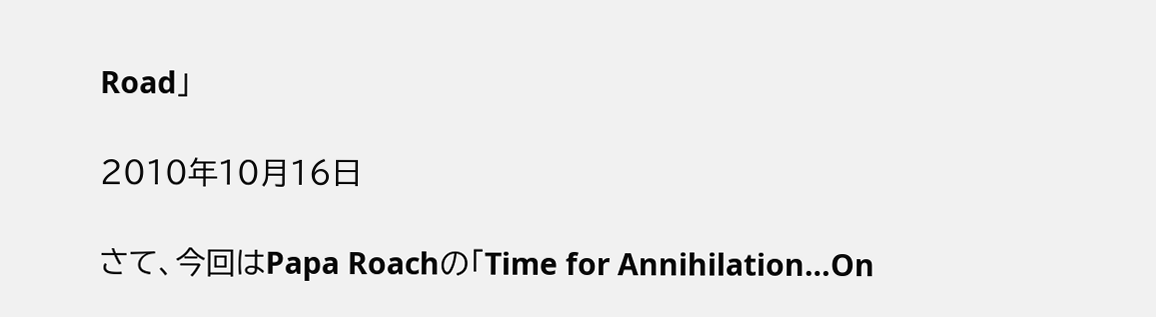Road」

2010年10月16日

さて、今回はPapa Roachの「Time for Annihilation…On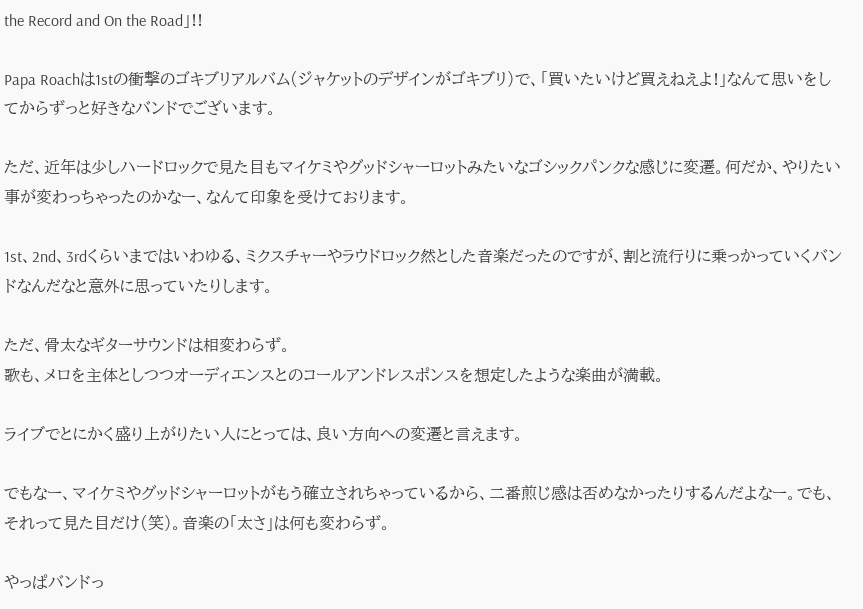the Record and On the Road」!!

Papa Roachは1stの衝撃のゴキブリアルバム(ジャケットのデザインがゴキブリ)で、「買いたいけど買えねえよ!」なんて思いをしてからずっと好きなバンドでございます。

ただ、近年は少しハードロックで見た目もマイケミやグッドシャーロットみたいなゴシックパンクな感じに変遷。何だか、やりたい事が変わっちゃったのかなー、なんて印象を受けております。

1st、2nd、3rdくらいまではいわゆる、ミクスチャーやラウドロック然とした音楽だったのですが、割と流行りに乗っかっていくバンドなんだなと意外に思っていたりします。

ただ、骨太なギターサウンドは相変わらず。
歌も、メロを主体としつつオーディエンスとのコールアンドレスポンスを想定したような楽曲が満載。

ライブでとにかく盛り上がりたい人にとっては、良い方向への変遷と言えます。

でもなー、マイケミやグッドシャーロットがもう確立されちゃっているから、二番煎じ感は否めなかったりするんだよなー。でも、それって見た目だけ(笑)。音楽の「太さ」は何も変わらず。

やっぱバンドっ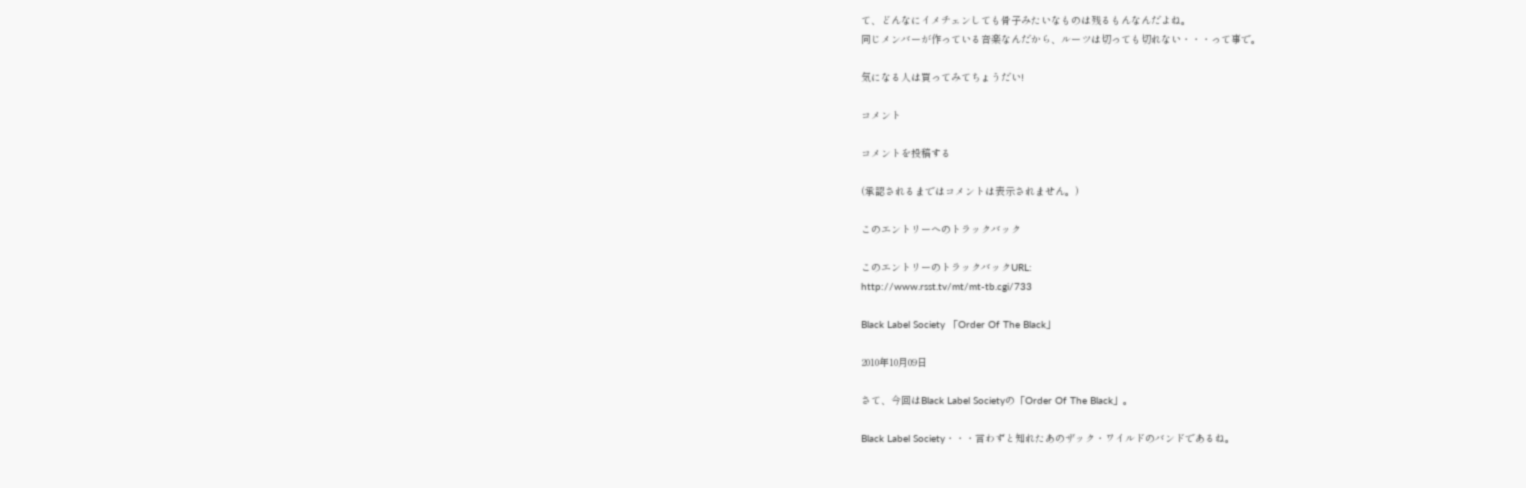て、どんなにイメチェンしても骨子みたいなものは残るもんなんだよね。
同じメンバーが作っている音楽なんだから、ルーツは切っても切れない・・・って事で。

気になる人は買ってみてちょうだい!

コメント

コメントを投稿する

(承認されるまではコメントは表示されません。)

このエントリーへのトラックバック

このエントリーのトラックバックURL:
http://www.rsst.tv/mt/mt-tb.cgi/733

Black Label Society 「Order Of The Black」

2010年10月09日

さて、今回はBlack Label Societyの「Order Of The Black」。

Black Label Society・・・言わずと知れたあのザック・ワイルドのバンドであるね。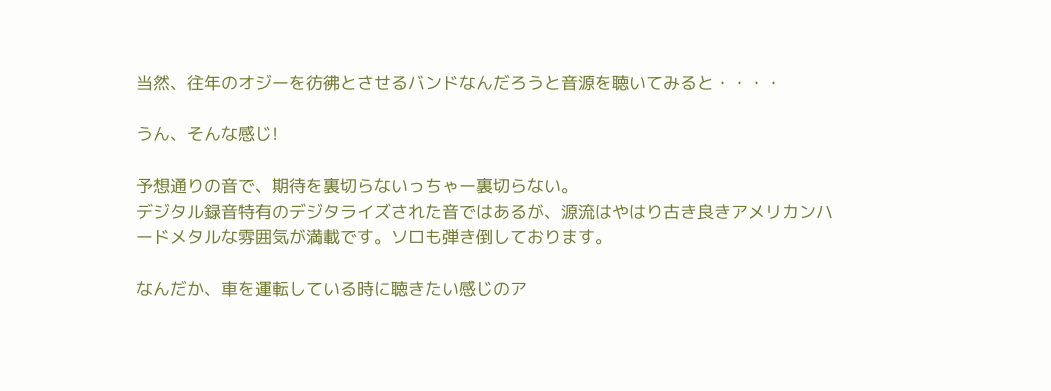当然、往年のオジーを彷彿とさせるバンドなんだろうと音源を聴いてみると・・・・

うん、そんな感じ!

予想通りの音で、期待を裏切らないっちゃー裏切らない。
デジタル録音特有のデジタライズされた音ではあるが、源流はやはり古き良きアメリカンハードメタルな雰囲気が満載です。ソロも弾き倒しております。

なんだか、車を運転している時に聴きたい感じのア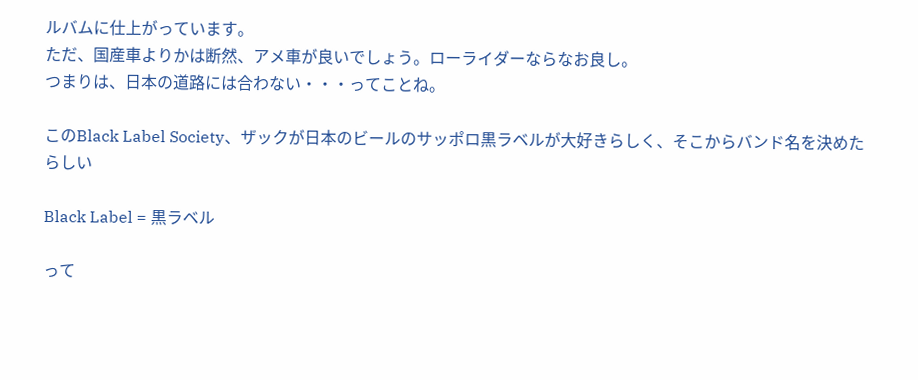ルバムに仕上がっています。
ただ、国産車よりかは断然、アメ車が良いでしょう。ローライダーならなお良し。
つまりは、日本の道路には合わない・・・ってことね。

このBlack Label Society、ザックが日本のビールのサッポロ黒ラベルが大好きらしく、そこからバンド名を決めたらしい

Black Label = 黒ラベル

って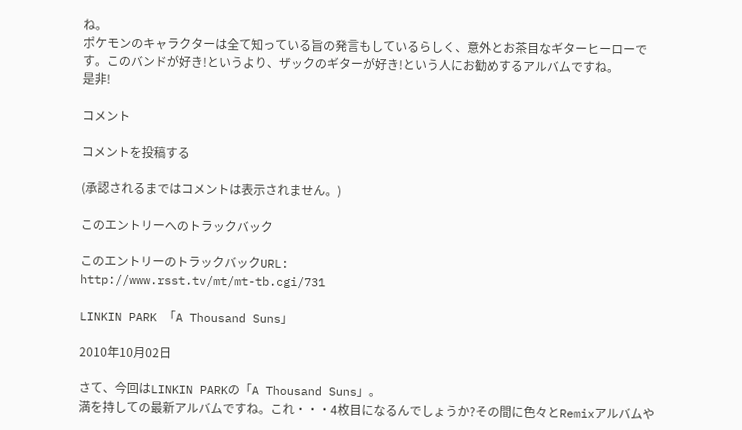ね。
ポケモンのキャラクターは全て知っている旨の発言もしているらしく、意外とお茶目なギターヒーローです。このバンドが好き!というより、ザックのギターが好き!という人にお勧めするアルバムですね。
是非!

コメント

コメントを投稿する

(承認されるまではコメントは表示されません。)

このエントリーへのトラックバック

このエントリーのトラックバックURL:
http://www.rsst.tv/mt/mt-tb.cgi/731

LINKIN PARK 「A Thousand Suns」

2010年10月02日

さて、今回はLINKIN PARKの「A Thousand Suns」。
満を持しての最新アルバムですね。これ・・・4枚目になるんでしょうか?その間に色々とRemixアルバムや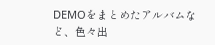DEMOをまとめたアルバムなど、色々出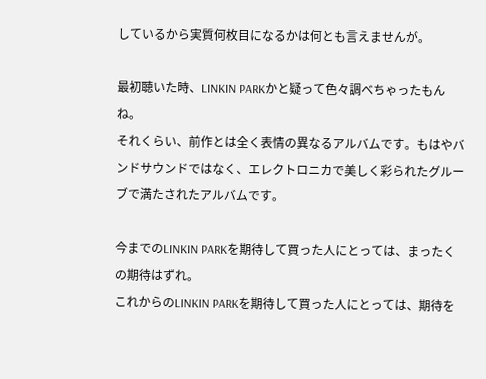しているから実質何枚目になるかは何とも言えませんが。

最初聴いた時、LINKIN PARKかと疑って色々調べちゃったもんね。
それくらい、前作とは全く表情の異なるアルバムです。もはやバンドサウンドではなく、エレクトロニカで美しく彩られたグルーブで満たされたアルバムです。

今までのLINKIN PARKを期待して買った人にとっては、まったくの期待はずれ。
これからのLINKIN PARKを期待して買った人にとっては、期待を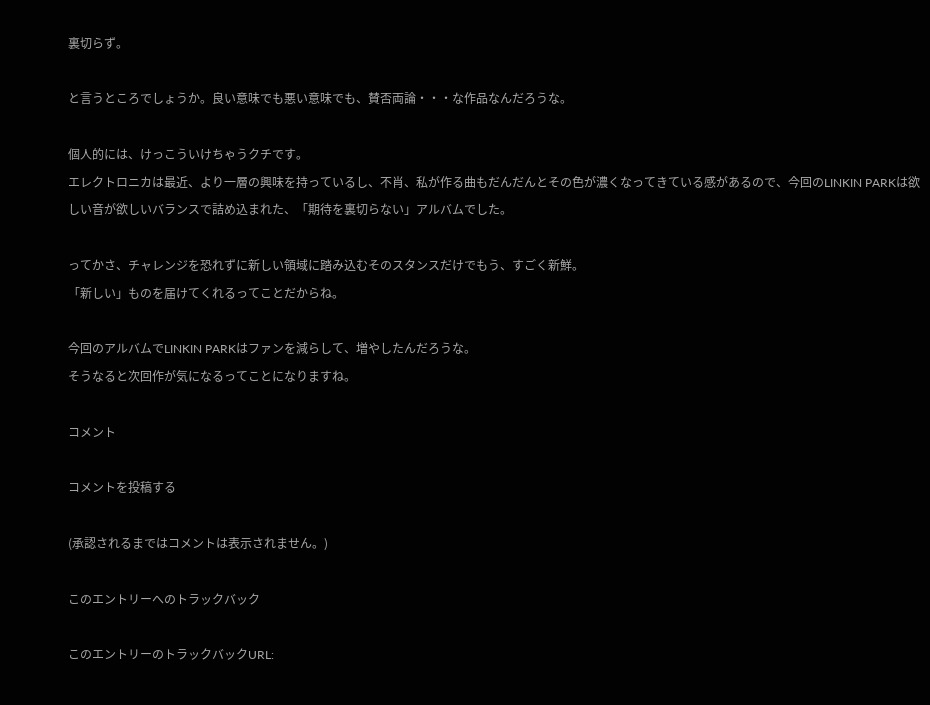裏切らず。

と言うところでしょうか。良い意味でも悪い意味でも、賛否両論・・・な作品なんだろうな。

個人的には、けっこういけちゃうクチです。
エレクトロニカは最近、より一層の興味を持っているし、不肖、私が作る曲もだんだんとその色が濃くなってきている感があるので、今回のLINKIN PARKは欲しい音が欲しいバランスで詰め込まれた、「期待を裏切らない」アルバムでした。

ってかさ、チャレンジを恐れずに新しい領域に踏み込むそのスタンスだけでもう、すごく新鮮。
「新しい」ものを届けてくれるってことだからね。

今回のアルバムでLINKIN PARKはファンを減らして、増やしたんだろうな。
そうなると次回作が気になるってことになりますね。

コメント

コメントを投稿する

(承認されるまではコメントは表示されません。)

このエントリーへのトラックバック

このエントリーのトラックバックURL: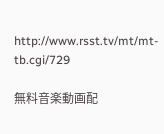http://www.rsst.tv/mt/mt-tb.cgi/729

無料音楽動画配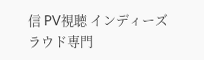信 PV視聴 インディーズラウド専門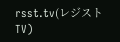rsst.tv(レジストTV)